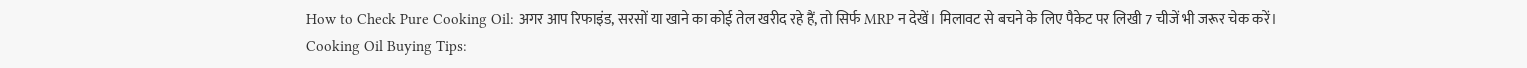How to Check Pure Cooking Oil: अगर आप रिफाइंड, सरसों या खाने का कोई तेल खरीद रहे हैं, तो सिर्फ MRP न देखें। मिलावट से बचने के लिए पैकेट पर लिखी 7 चीजें भी जरूर चेक करें।
Cooking Oil Buying Tips: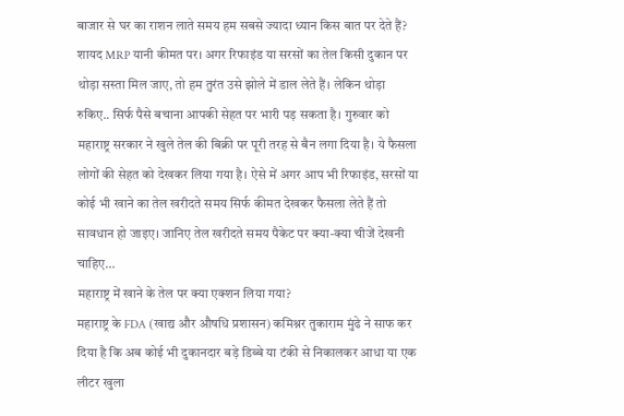बाजार से घर का राशन लाते समय हम सबसे ज्यादा ध्यान किस बात पर देते हैं? शायद MRP यानी कीमत पर। अगर रिफाइंड या सरसों का तेल किसी दुकान पर थोड़ा सस्ता मिल जाए, तो हम तुरंत उसे झोले में डाल लेते हैं। लेकिन थोड़ा रुकिए.. सिर्फ पैसे बचाना आपकी सेहत पर भारी पड़ सकता है। गुरुवार को महाराष्ट्र सरकार ने खुले तेल की बिक्री पर पूरी तरह से बैन लगा दिया है। ये फैसला लोगों की सेहत को देखकर लिया गया है। ऐसे में अगर आप भी रिफाइंड, सरसों या कोई भी खाने का तेल खरीदते समय सिर्फ कीमत देखकर फैसला लेते हैं तो सावधान हो जाइए। जानिए तेल खरीदते समय पैकेट पर क्या-क्या चीजें देखनी चाहिए…
महाराष्ट्र में खाने के तेल पर क्या एक्शन लिया गया?
महाराष्ट्र के FDA (खाद्य और औषधि प्रशासन) कमिश्नर तुकाराम मुंढे ने साफ कर दिया है कि अब कोई भी दुकानदार बड़े डिब्बे या टंकी से निकालकर आधा या एक लीटर खुला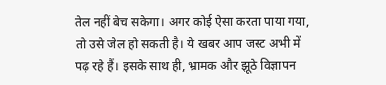तेल नहीं बेच सकेगा। अगर कोई ऐसा करता पाया गया, तो उसे जेल हो सकती है। ये खबर आप जस्ट अभी में पढ़ रहे हैं। इसके साथ ही, भ्रामक और झूठे विज्ञापन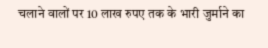चलाने वालों पर 10 लाख रुपए तक के भारी जुर्माने का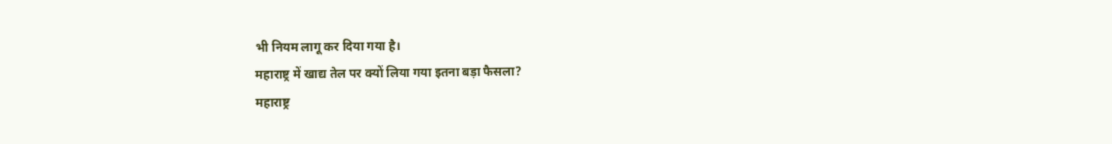भी नियम लागू कर दिया गया है।
महाराष्ट्र में खाद्य तेल पर क्यों लिया गया इतना बड़ा फैसला?
महाराष्ट्र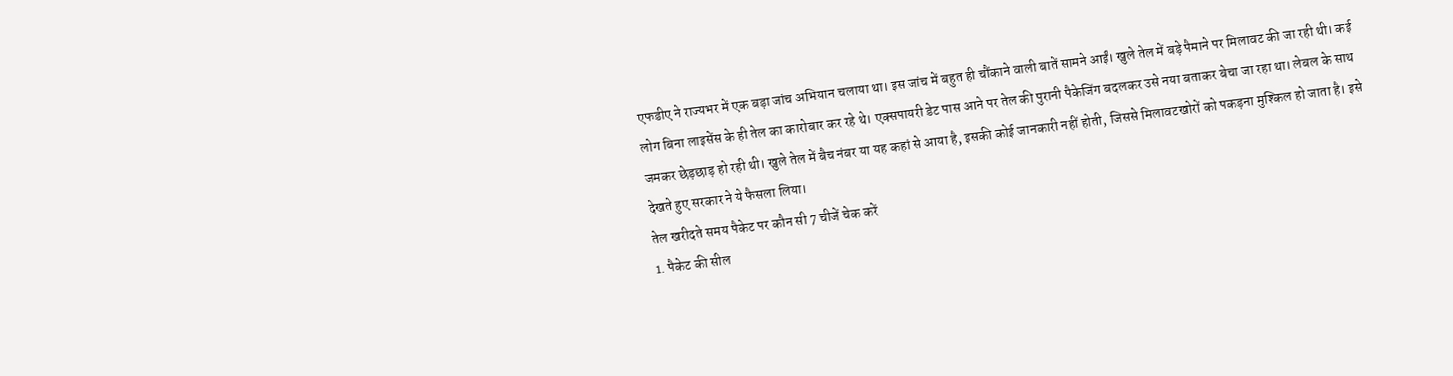एफडीए ने राज्यभर में एक बड़ा जांच अभियान चलाया था। इस जांच में बहुत ही चौंकाने वाली बातें सामने आईं। खुले तेल में बड़े पैमाने पर मिलावट की जा रही थी। कई लोग बिना लाइसेंस के ही तेल का कारोबार कर रहे थे। एक्सपायरी डेट पास आने पर तेल की पुरानी पैकेजिंग बदलकर उसे नया बताकर बेचा जा रहा था। लेबल के साथ जमकर छेड़छाड़ हो रही थी। खुले तेल में बैच नंबर या यह कहां से आया है, इसकी कोई जानकारी नहीं होती, जिससे मिलावटखोरों को पकड़ना मुश्किल हो जाता है। इसे देखते हुए सरकार ने ये फैसला लिया।
तेल खरीदते समय पैकेट पर कौन सी 7 चीजें चेक करें
1. पैकेट की सील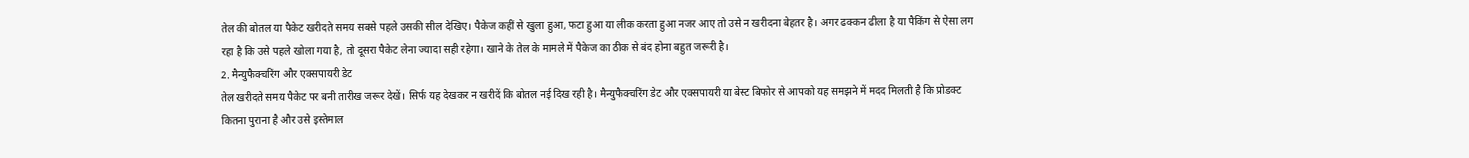तेल की बोतल या पैकेट खरीदते समय सबसे पहले उसकी सील देखिए। पैकेज कहीं से खुला हुआ, फटा हुआ या लीक करता हुआ नजर आए तो उसे न खरीदना बेहतर है। अगर ढक्कन ढीला है या पैकिंग से ऐसा लग रहा है कि उसे पहले खोला गया है, तो दूसरा पैकेट लेना ज्यादा सही रहेगा। खाने के तेल के मामले में पैकेज का ठीक से बंद होना बहुत जरूरी है।
2. मैन्युफैक्चरिंग और एक्सपायरी डेट
तेल खरीदते समय पैकेट पर बनी तारीख जरूर देखें। सिर्फ यह देखकर न खरीदें कि बोतल नई दिख रही है। मैन्युफैक्चरिंग डेट और एक्सपायरी या बेस्ट बिफोर से आपको यह समझने में मदद मिलती है कि प्रोडक्ट कितना पुराना है और उसे इस्तेमाल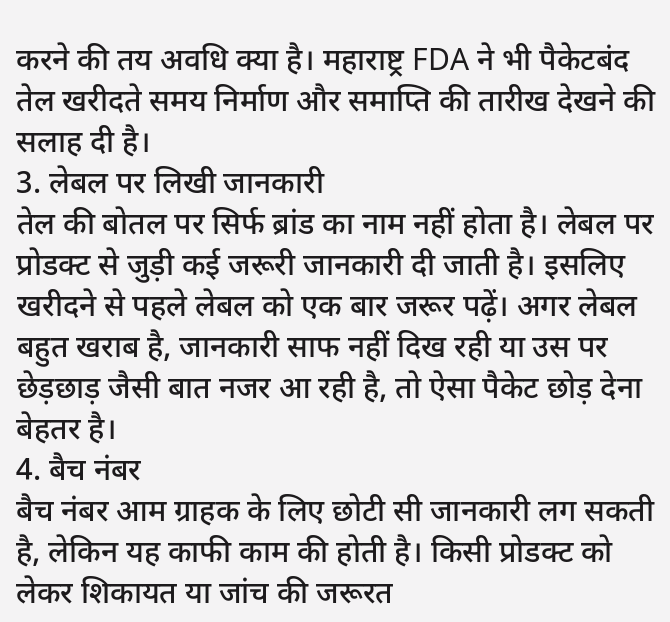करने की तय अवधि क्या है। महाराष्ट्र FDA ने भी पैकेटबंद तेल खरीदते समय निर्माण और समाप्ति की तारीख देखने की सलाह दी है।
3. लेबल पर लिखी जानकारी
तेल की बोतल पर सिर्फ ब्रांड का नाम नहीं होता है। लेबल पर प्रोडक्ट से जुड़ी कई जरूरी जानकारी दी जाती है। इसलिए खरीदने से पहले लेबल को एक बार जरूर पढ़ें। अगर लेबल बहुत खराब है, जानकारी साफ नहीं दिख रही या उस पर छेड़छाड़ जैसी बात नजर आ रही है, तो ऐसा पैकेट छोड़ देना बेहतर है।
4. बैच नंबर
बैच नंबर आम ग्राहक के लिए छोटी सी जानकारी लग सकती है, लेकिन यह काफी काम की होती है। किसी प्रोडक्ट को लेकर शिकायत या जांच की जरूरत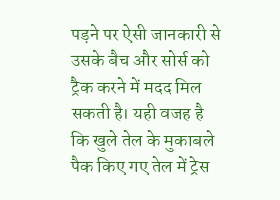पड़ने पर ऐसी जानकारी से उसके बैच और सोर्स को ट्रैक करने में मदद मिल सकती है। यही वजह है कि खुले तेल के मुकाबले पैक किए गए तेल में ट्रेस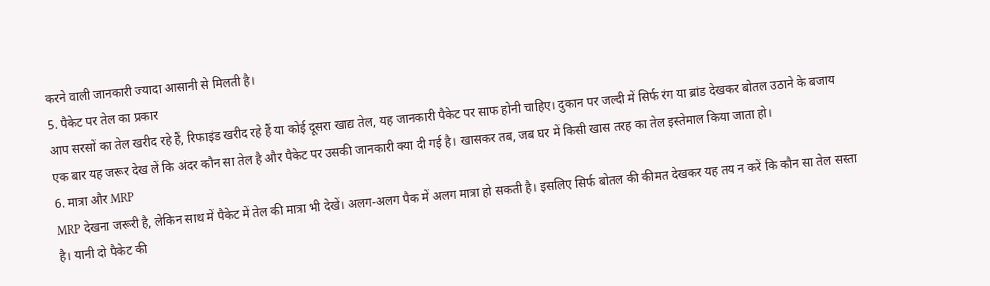करने वाली जानकारी ज्यादा आसानी से मिलती है।
5. पैकेट पर तेल का प्रकार
आप सरसों का तेल खरीद रहे हैं, रिफाइंड खरीद रहे हैं या कोई दूसरा खाद्य तेल, यह जानकारी पैकेट पर साफ होनी चाहिए। दुकान पर जल्दी में सिर्फ रंग या ब्रांड देखकर बोतल उठाने के बजाय एक बार यह जरूर देख लें कि अंदर कौन सा तेल है और पैकेट पर उसकी जानकारी क्या दी गई है। खासकर तब, जब घर में किसी खास तरह का तेल इस्तेमाल किया जाता हो।
6. मात्रा और MRP
MRP देखना जरूरी है, लेकिन साथ में पैकेट में तेल की मात्रा भी देखें। अलग-अलग पैक में अलग मात्रा हो सकती है। इसलिए सिर्फ बोतल की कीमत देखकर यह तय न करें कि कौन सा तेल सस्ता है। यानी दो पैकेट की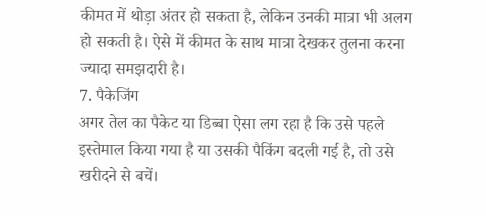कीमत में थोड़ा अंतर हो सकता है, लेकिन उनकी मात्रा भी अलग हो सकती है। ऐसे में कीमत के साथ मात्रा देखकर तुलना करना ज्यादा समझदारी है।
7. पैकेजिंग
अगर तेल का पैकेट या डिब्बा ऐसा लग रहा है कि उसे पहले इस्तेमाल किया गया है या उसकी पैकिंग बदली गई है, तो उसे खरीदने से बचें।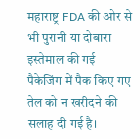महाराष्ट्र FDA की ओर से भी पुरानी या दोबारा इस्तेमाल की गई पैकेजिंग में पैक किए गए तेल को न खरीदने की सलाह दी गई है।